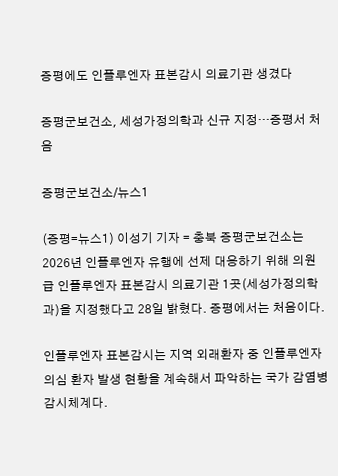증평에도 인플루엔자 표본감시 의료기관 생겼다

증평군보건소, 세성가정의학과 신규 지정…증평서 처음

증평군보건소/뉴스1

(증평=뉴스1) 이성기 기자 = 충북 증평군보건소는 2026년 인플루엔자 유행에 선제 대응하기 위해 의원급 인플루엔자 표본감시 의료기관 1곳(세성가정의학과)을 지정했다고 28일 밝혔다. 증평에서는 처음이다.

인플루엔자 표본감시는 지역 외래환자 중 인플루엔자 의심 환자 발생 현황을 계속해서 파악하는 국가 감염병 감시체계다.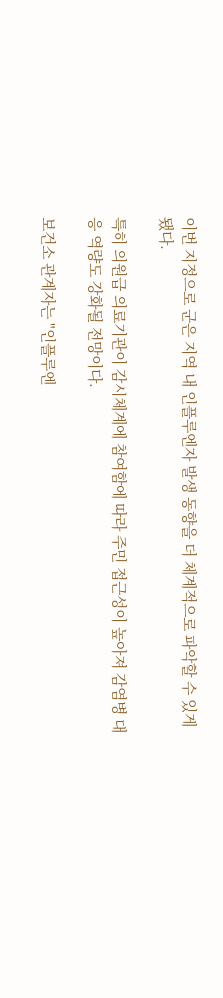이번 지정으로 군은 지역 내 인플루엔자 발생 동향을 더 체계적으로 파악할 수 있게 됐다.

특히 의원급 의료기관이 감시체계에 참여함에 따라 주민 접근성이 높아져 감염병 대응 역량도 강화될 전망이다.

보건소 관계자는 "인플루엔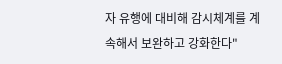자 유행에 대비해 감시체계를 계속해서 보완하고 강화한다"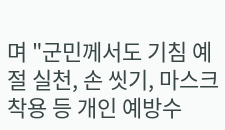며 "군민께서도 기침 예절 실천, 손 씻기, 마스크 착용 등 개인 예방수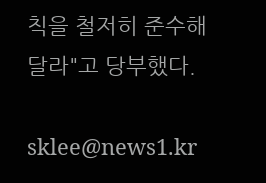칙을 철저히 준수해 달라"고 당부했다.

sklee@news1.kr